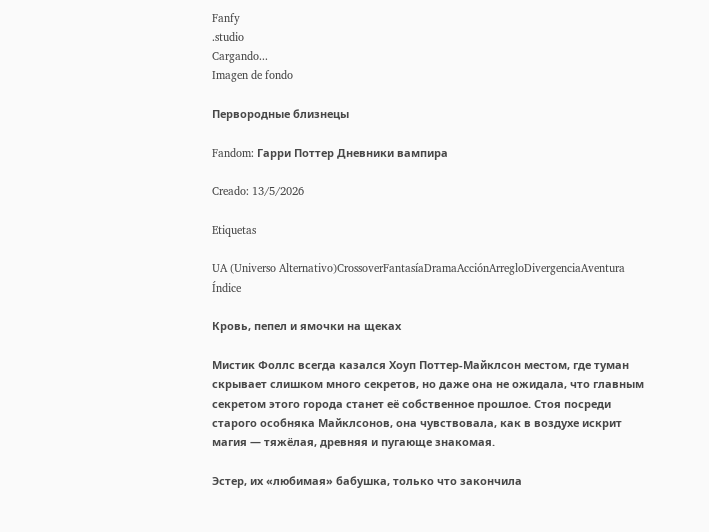Fanfy
.studio
Cargando...
Imagen de fondo

Первородные близнецы

Fandom: Гарри Поттер Дневники вампира

Creado: 13/5/2026

Etiquetas

UA (Universo Alternativo)CrossoverFantasíaDramaAcciónArregloDivergenciaAventura
Índice

Кровь, пепел и ямочки на щеках

Мистик Фоллс всегда казался Хоуп Поттер-Майклсон местом, где туман скрывает слишком много секретов, но даже она не ожидала, что главным секретом этого города станет её собственное прошлое. Стоя посреди старого особняка Майклсонов, она чувствовала, как в воздухе искрит магия — тяжёлая, древняя и пугающе знакомая.

Эстер, их «любимая» бабушка, только что закончила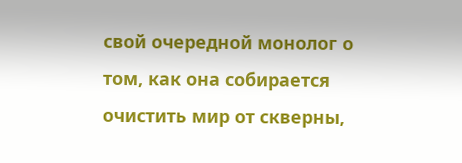свой очередной монолог о том, как она собирается очистить мир от скверны,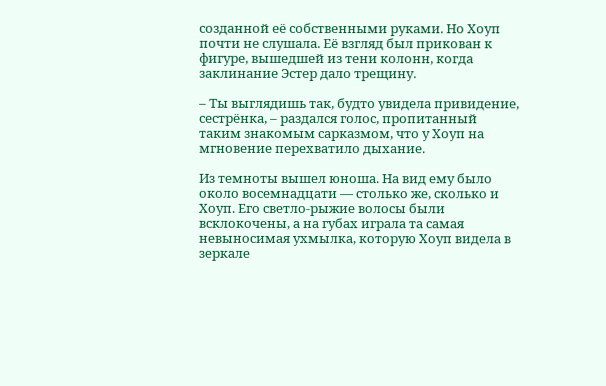созданной её собственными руками. Но Хоуп почти не слушала. Её взгляд был прикован к фигуре, вышедшей из тени колонн, когда заклинание Эстер дало трещину.

– Ты выглядишь так, будто увидела привидение, сестрёнка, – раздался голос, пропитанный таким знакомым сарказмом, что у Хоуп на мгновение перехватило дыхание.

Из темноты вышел юноша. На вид ему было около восемнадцати — столько же, сколько и Хоуп. Его светло-рыжие волосы были всклокочены, а на губах играла та самая невыносимая ухмылка, которую Хоуп видела в зеркале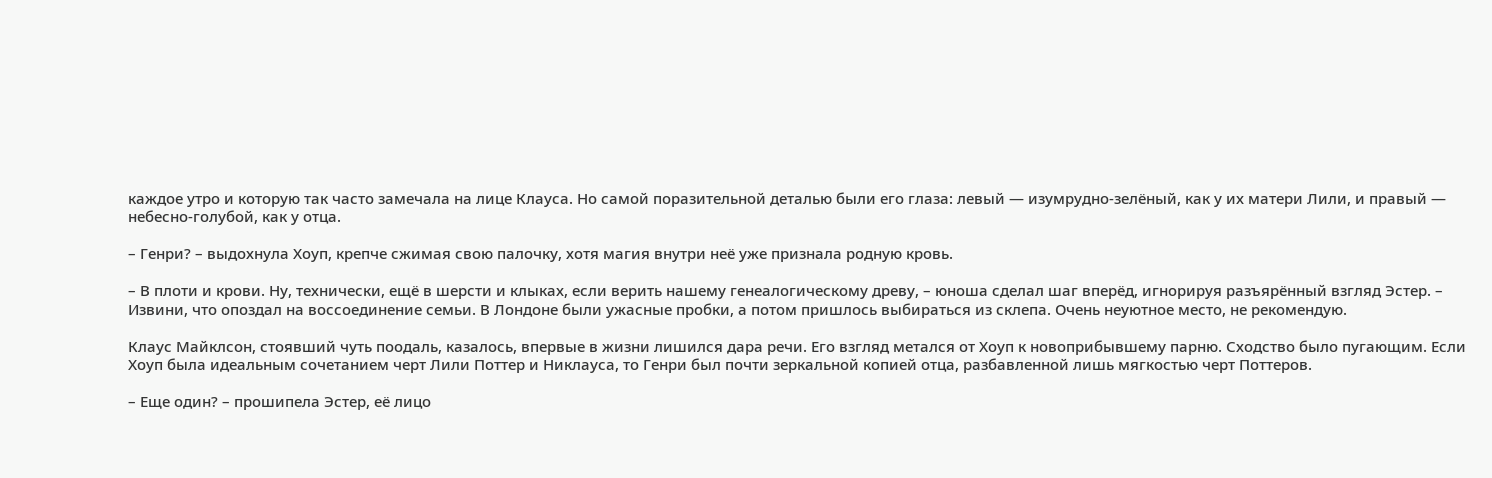каждое утро и которую так часто замечала на лице Клауса. Но самой поразительной деталью были его глаза: левый — изумрудно-зелёный, как у их матери Лили, и правый — небесно-голубой, как у отца.

– Генри? – выдохнула Хоуп, крепче сжимая свою палочку, хотя магия внутри неё уже признала родную кровь.

– В плоти и крови. Ну, технически, ещё в шерсти и клыках, если верить нашему генеалогическому древу, – юноша сделал шаг вперёд, игнорируя разъярённый взгляд Эстер. – Извини, что опоздал на воссоединение семьи. В Лондоне были ужасные пробки, а потом пришлось выбираться из склепа. Очень неуютное место, не рекомендую.

Клаус Майклсон, стоявший чуть поодаль, казалось, впервые в жизни лишился дара речи. Его взгляд метался от Хоуп к новоприбывшему парню. Сходство было пугающим. Если Хоуп была идеальным сочетанием черт Лили Поттер и Никлауса, то Генри был почти зеркальной копией отца, разбавленной лишь мягкостью черт Поттеров.

– Еще один? – прошипела Эстер, её лицо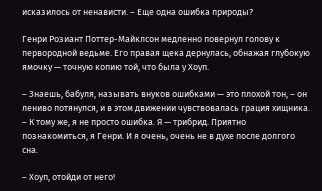исказилось от ненависти. – Еще одна ошибка природы?

Генри Розиант Поттер-Майклсон медленно повернул голову к первородной ведьме. Его правая щека дернулась, обнажая глубокую ямочку — точную копию той, что была у Хоуп.

– Знаешь, бабуля, называть внуков ошибками — это плохой тон, – он лениво потянулся, и в этом движении чувствовалась грация хищника. – К тому же, я не просто ошибка. Я — трибрид. Приятно познакомиться, я Генри. И я очень, очень не в духе после долгого сна.

– Хоуп, отойди от него!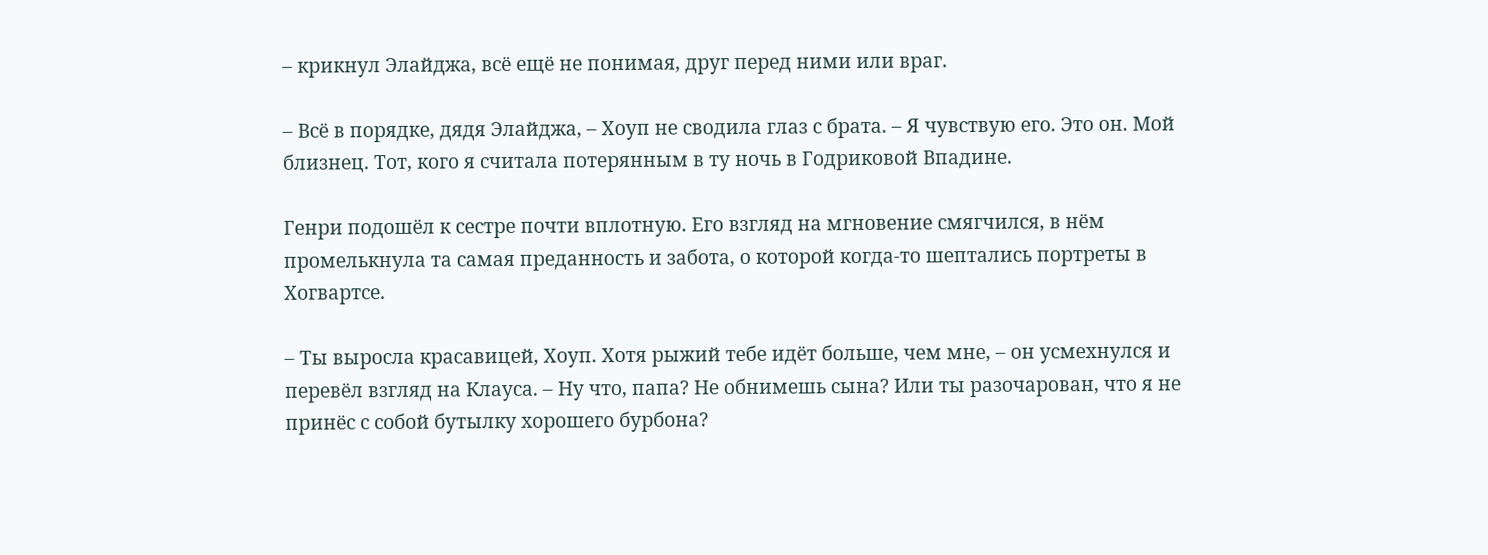– крикнул Элайджа, всё ещё не понимая, друг перед ними или враг.

– Всё в порядке, дядя Элайджа, – Хоуп не сводила глаз с брата. – Я чувствую его. Это он. Мой близнец. Тот, кого я считала потерянным в ту ночь в Годриковой Впадине.

Генри подошёл к сестре почти вплотную. Его взгляд на мгновение смягчился, в нём промелькнула та самая преданность и забота, о которой когда-то шептались портреты в Хогвартсе.

– Ты выросла красавицей, Хоуп. Хотя рыжий тебе идёт больше, чем мне, – он усмехнулся и перевёл взгляд на Клауса. – Ну что, папа? Не обнимешь сына? Или ты разочарован, что я не принёс с собой бутылку хорошего бурбона?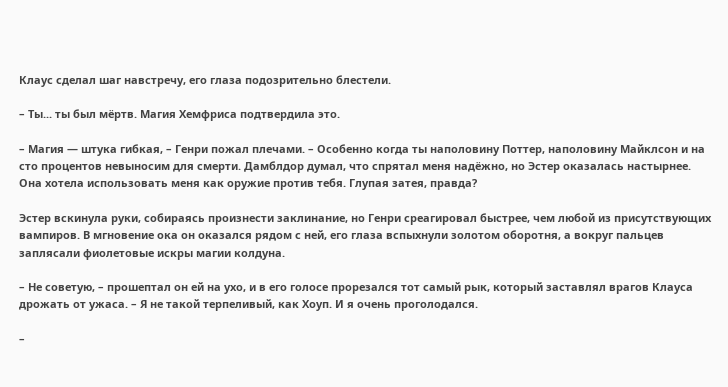Клаус сделал шаг навстречу, его глаза подозрительно блестели.

– Ты... ты был мёртв. Магия Хемфриса подтвердила это.

– Магия — штука гибкая, – Генри пожал плечами. – Особенно когда ты наполовину Поттер, наполовину Майклсон и на сто процентов невыносим для смерти. Дамблдор думал, что спрятал меня надёжно, но Эстер оказалась настырнее. Она хотела использовать меня как оружие против тебя. Глупая затея, правда?

Эстер вскинула руки, собираясь произнести заклинание, но Генри среагировал быстрее, чем любой из присутствующих вампиров. В мгновение ока он оказался рядом с ней, его глаза вспыхнули золотом оборотня, а вокруг пальцев заплясали фиолетовые искры магии колдуна.

– Не советую, – прошептал он ей на ухо, и в его голосе прорезался тот самый рык, который заставлял врагов Клауса дрожать от ужаса. – Я не такой терпеливый, как Хоуп. И я очень проголодался.

–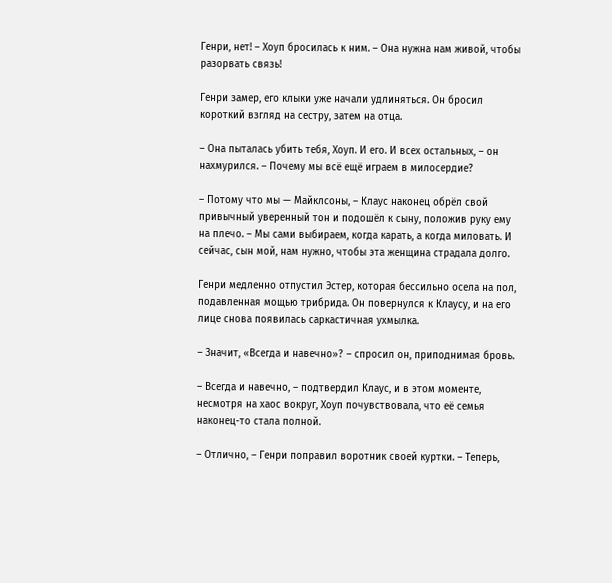Генри, нет! – Хоуп бросилась к ним. – Она нужна нам живой, чтобы разорвать связь!

Генри замер, его клыки уже начали удлиняться. Он бросил короткий взгляд на сестру, затем на отца.

– Она пыталась убить тебя, Хоуп. И его. И всех остальных, – он нахмурился. – Почему мы всё ещё играем в милосердие?

– Потому что мы — Майклсоны, – Клаус наконец обрёл свой привычный уверенный тон и подошёл к сыну, положив руку ему на плечо. – Мы сами выбираем, когда карать, а когда миловать. И сейчас, сын мой, нам нужно, чтобы эта женщина страдала долго.

Генри медленно отпустил Эстер, которая бессильно осела на пол, подавленная мощью трибрида. Он повернулся к Клаусу, и на его лице снова появилась саркастичная ухмылка.

– Значит, «Всегда и навечно»? – спросил он, приподнимая бровь.

– Всегда и навечно, – подтвердил Клаус, и в этом моменте, несмотря на хаос вокруг, Хоуп почувствовала, что её семья наконец-то стала полной.

– Отлично, – Генри поправил воротник своей куртки. – Теперь,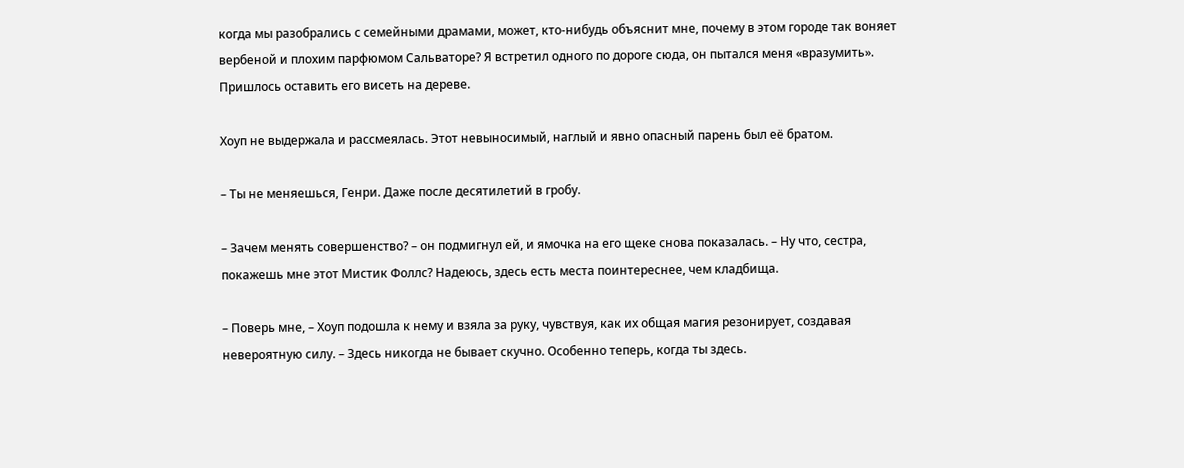когда мы разобрались с семейными драмами, может, кто-нибудь объяснит мне, почему в этом городе так воняет вербеной и плохим парфюмом Сальваторе? Я встретил одного по дороге сюда, он пытался меня «вразумить». Пришлось оставить его висеть на дереве.

Хоуп не выдержала и рассмеялась. Этот невыносимый, наглый и явно опасный парень был её братом.

– Ты не меняешься, Генри. Даже после десятилетий в гробу.

– Зачем менять совершенство? – он подмигнул ей, и ямочка на его щеке снова показалась. – Ну что, сестра, покажешь мне этот Мистик Фоллс? Надеюсь, здесь есть места поинтереснее, чем кладбища.

– Поверь мне, – Хоуп подошла к нему и взяла за руку, чувствуя, как их общая магия резонирует, создавая невероятную силу. – Здесь никогда не бывает скучно. Особенно теперь, когда ты здесь.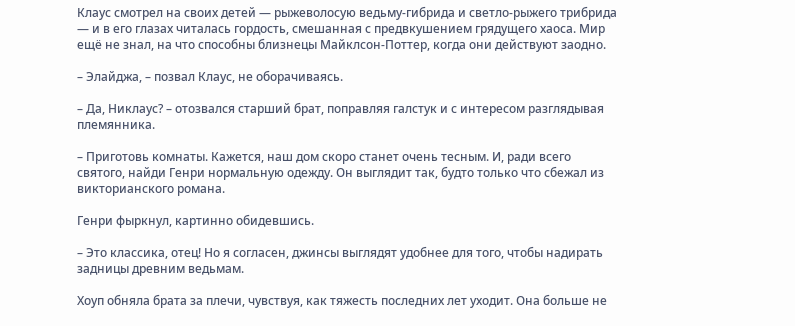Клаус смотрел на своих детей — рыжеволосую ведьму-гибрида и светло-рыжего трибрида — и в его глазах читалась гордость, смешанная с предвкушением грядущего хаоса. Мир ещё не знал, на что способны близнецы Майклсон-Поттер, когда они действуют заодно.

– Элайджа, – позвал Клаус, не оборачиваясь.

– Да, Никлаус? – отозвался старший брат, поправляя галстук и с интересом разглядывая племянника.

– Приготовь комнаты. Кажется, наш дом скоро станет очень тесным. И, ради всего святого, найди Генри нормальную одежду. Он выглядит так, будто только что сбежал из викторианского романа.

Генри фыркнул, картинно обидевшись.

– Это классика, отец! Но я согласен, джинсы выглядят удобнее для того, чтобы надирать задницы древним ведьмам.

Хоуп обняла брата за плечи, чувствуя, как тяжесть последних лет уходит. Она больше не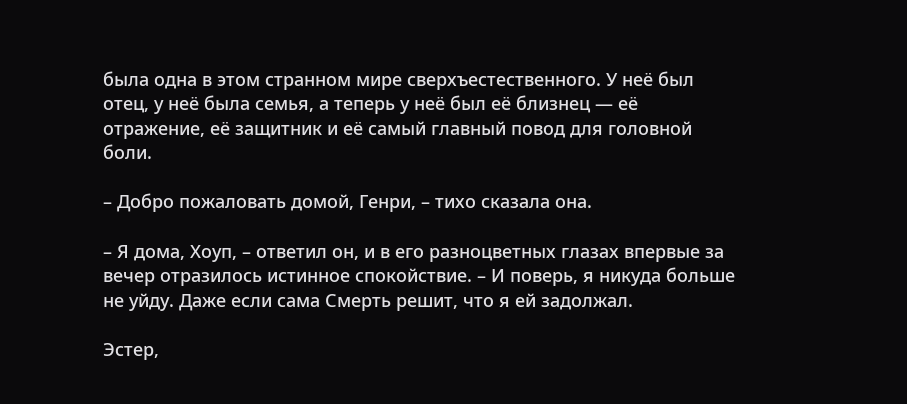была одна в этом странном мире сверхъестественного. У неё был отец, у неё была семья, а теперь у неё был её близнец — её отражение, её защитник и её самый главный повод для головной боли.

– Добро пожаловать домой, Генри, – тихо сказала она.

– Я дома, Хоуп, – ответил он, и в его разноцветных глазах впервые за вечер отразилось истинное спокойствие. – И поверь, я никуда больше не уйду. Даже если сама Смерть решит, что я ей задолжал.

Эстер,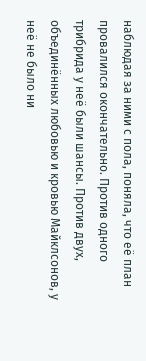наблюдая за ними с пола, поняла, что её план провалился окончательно. Против одного трибрида у неё были шансы. Против двух, объединённых любовью и кровью Майклсонов, у неё не было ни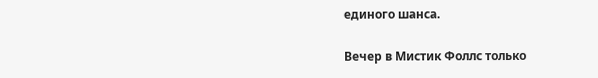единого шанса.

Вечер в Мистик Фоллс только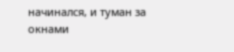начинался, и туман за окнами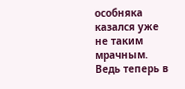особняка казался уже не таким мрачным. Ведь теперь в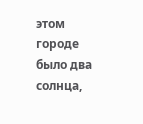этом городе было два солнца,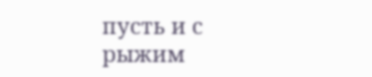пусть и с рыжим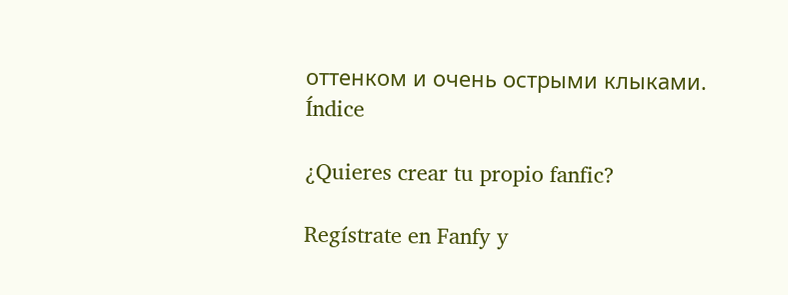оттенком и очень острыми клыками.
Índice

¿Quieres crear tu propio fanfic?

Regístrate en Fanfy y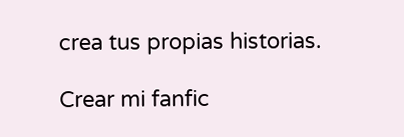crea tus propias historias.

Crear mi fanfic